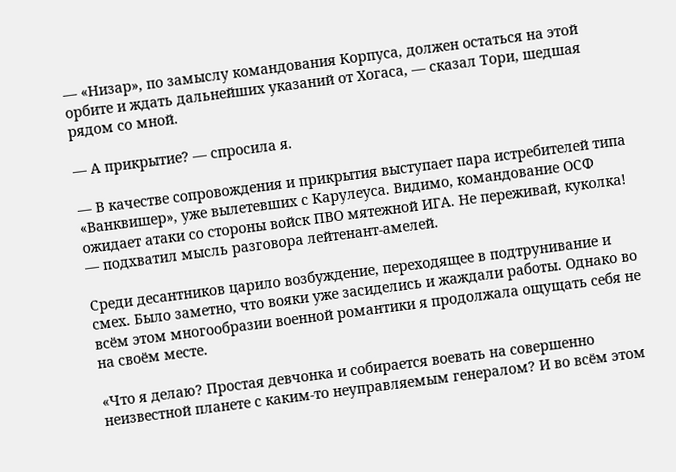— «Низар», по замыслу командования Корпуса, должен остаться на этой орбите и ждать дальнейших указаний от Хогаса, — сказал Тори, шедшая рядом со мной.

— А прикрытие? — спросила я.

— В качестве сопровождения и прикрытия выступает пара истребителей типа «Ванквишер», уже вылетевших с Карулеуса. Видимо, командование ОСФ ожидает атаки со стороны войск ПВО мятежной ИГА. Не переживай, куколка! — подхватил мысль разговора лейтенант-амелей.

Среди десантников царило возбуждение, переходящее в подтрунивание и смех. Было заметно, что вояки уже засиделись и жаждали работы. Однако во всём этом многообразии военной романтики я продолжала ощущать себя не на своём месте.

«Что я делаю? Простая девчонка и собирается воевать на совершенно неизвестной планете с каким-то неуправляемым генералом? И во всём этом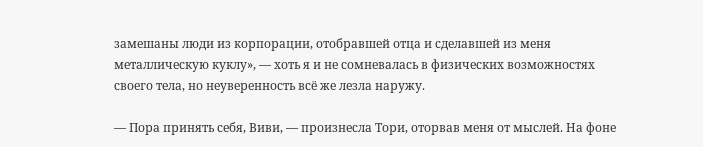замешаны люди из корпорации, отобравшей отца и сделавшей из меня металлическую куклу», — хоть я и не сомневалась в физических возможностях своего тела, но неуверенность всё же лезла наружу.

— Пора принять себя, Виви, — произнесла Тори, оторвав меня от мыслей. На фоне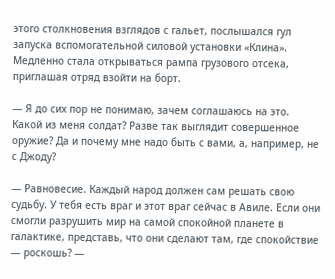этого столкновения взглядов с гальет, послышался гул запуска вспомогательной силовой установки «Клина». Медленно стала открываться рампа грузового отсека, приглашая отряд взойти на борт.

— Я до сих пор не понимаю, зачем соглашаюсь на это. Какой из меня солдат? Разве так выглядит совершенное оружие? Да и почему мне надо быть с вами, а, например, не с Джоду?

— Равновесие. Каждый народ должен сам решать свою судьбу. У тебя есть враг и этот враг сейчас в Авиле. Если они смогли разрушить мир на самой спокойной планете в галактике, представь, что они сделают там, где спокойствие — роскошь? —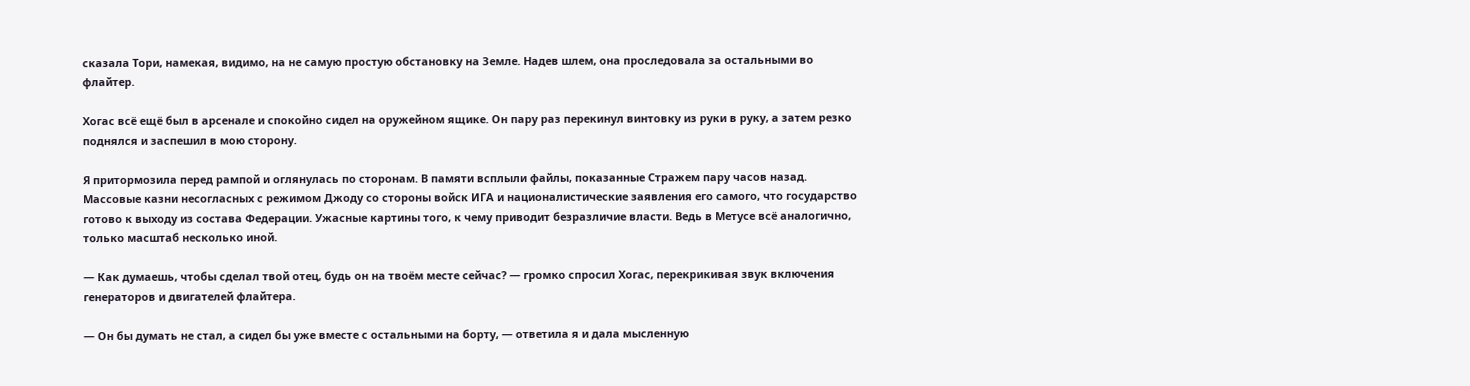сказала Тори, намекая, видимо, на не самую простую обстановку на Земле. Надев шлем, она проследовала за остальными во флайтер.

Хогас всё ещё был в арсенале и спокойно сидел на оружейном ящике. Он пару раз перекинул винтовку из руки в руку, а затем резко поднялся и заспешил в мою сторону.

Я притормозила перед рампой и оглянулась по сторонам. В памяти всплыли файлы, показанные Стражем пару часов назад. Массовые казни несогласных с режимом Джоду со стороны войск ИГА и националистические заявления его самого, что государство готово к выходу из состава Федерации. Ужасные картины того, к чему приводит безразличие власти. Ведь в Метусе всё аналогично, только масштаб несколько иной.

— Как думаешь, чтобы сделал твой отец, будь он на твоём месте сейчас? — громко спросил Хогас, перекрикивая звук включения генераторов и двигателей флайтера.

— Он бы думать не стал, а сидел бы уже вместе с остальными на борту, — ответила я и дала мысленную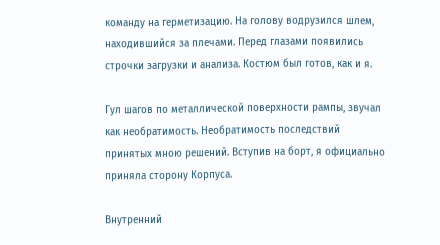команду на герметизацию. На голову водрузился шлем, находившийся за плечами. Перед глазами появились строчки загрузки и анализа. Костюм был готов, как и я.

Гул шагов по металлической поверхности рампы, звучал как необратимость. Необратимость последствий принятых мною решений. Вступив на борт, я официально приняла сторону Корпуса.

Внутренний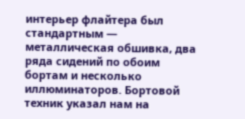интерьер флайтера был стандартным — металлическая обшивка, два ряда сидений по обоим бортам и несколько иллюминаторов. Бортовой техник указал нам на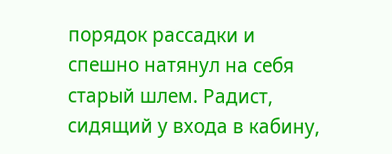порядок рассадки и спешно натянул на себя старый шлем. Радист, сидящий у входа в кабину,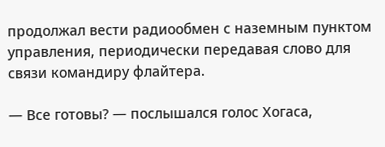продолжал вести радиообмен с наземным пунктом управления, периодически передавая слово для связи командиру флайтера.

— Все готовы? — послышался голос Хогаса,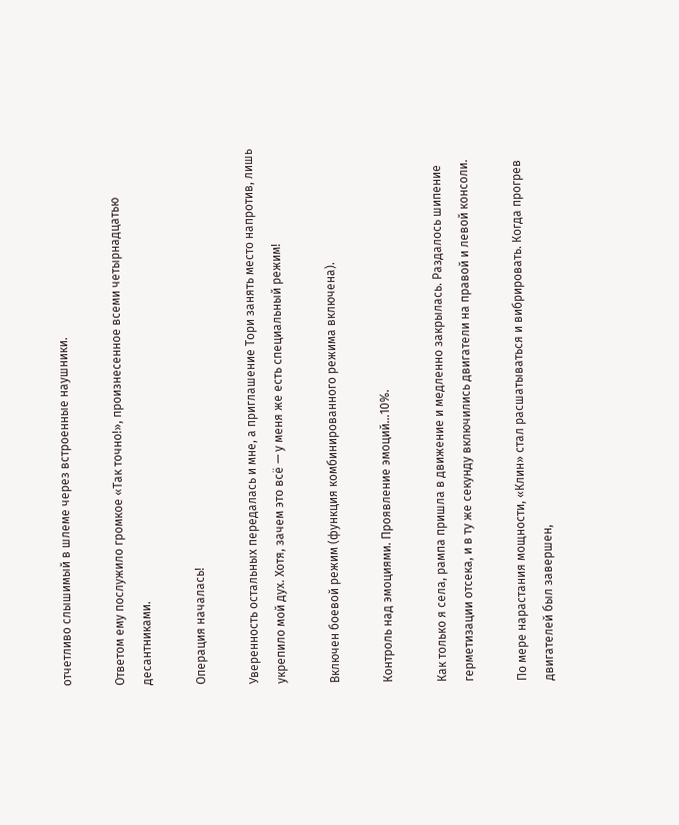отчетливо слышимый в шлеме через встроенные наушники.

Ответом ему послужило громкое «Так точно!», произнесенное всеми четырнадцатью десантниками.

Операция началась!

Уверенность остальных передалась и мне, а приглашение Тори занять место напротив, лишь укрепило мой дух. Хотя, зачем это всё — у меня же есть специальный режим!

Включен боевой режим (функция комбинированного режима включена).

Контроль над эмоциями. Проявление эмоций…10%.

Как только я села, рампа пришла в движение и медленно закрылась. Раздалось шипение герметизации отсека, и в ту же секунду включились двигатели на правой и левой консоли.

По мере нарастания мощности, «Клин» стал расшатываться и вибрировать. Когда прогрев двигателей был завершен,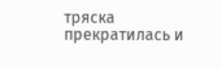тряска прекратилась и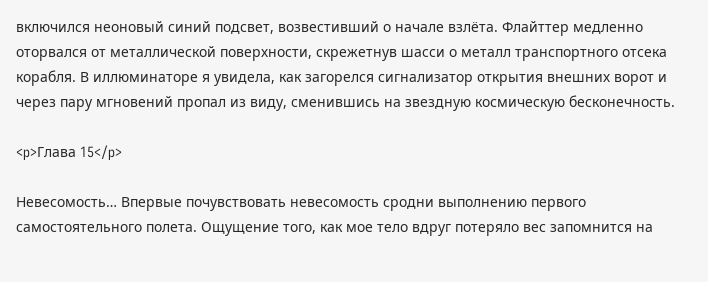включился неоновый синий подсвет, возвестивший о начале взлёта. Флайттер медленно оторвался от металлической поверхности, скрежетнув шасси о металл транспортного отсека корабля. В иллюминаторе я увидела, как загорелся сигнализатор открытия внешних ворот и через пару мгновений пропал из виду, сменившись на звездную космическую бесконечность.

<p>Глава 15</p>

Невесомость… Впервые почувствовать невесомость сродни выполнению первого самостоятельного полета. Ощущение того, как мое тело вдруг потеряло вес запомнится на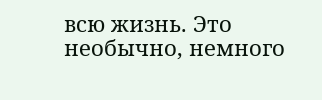всю жизнь. Это необычно, немного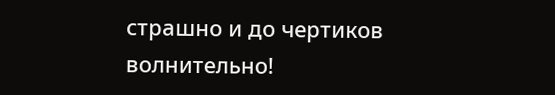страшно и до чертиков волнительно!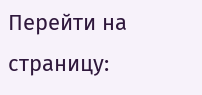Перейти на страницу: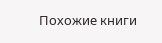Похожие книги